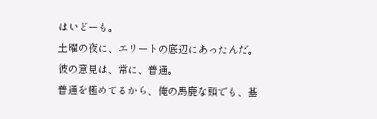はいどーも。
土曜の夜に、エリートの底辺にあったんだ。
彼の意見は、常に、普通。
普通を極めてるから、俺の馬鹿な頭でも、基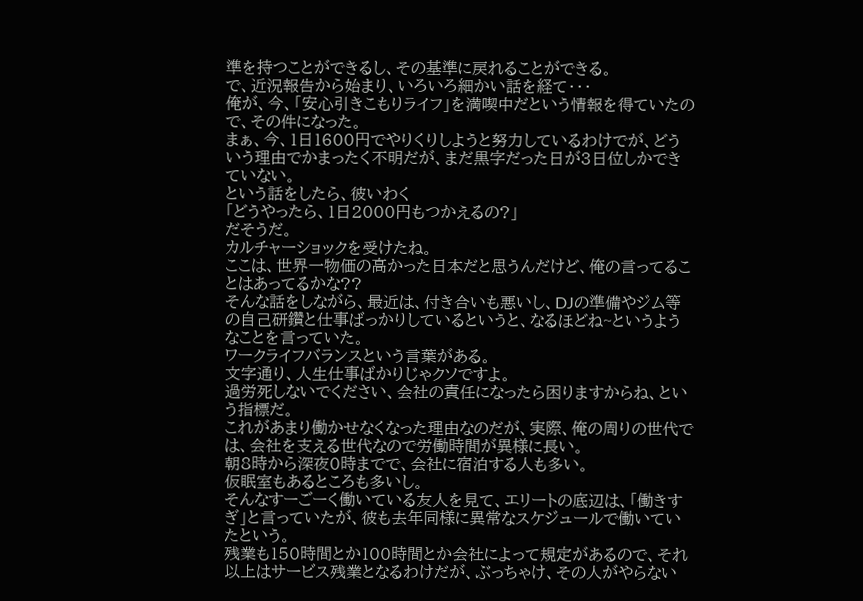準を持つことができるし、その基準に戻れることができる。
で、近況報告から始まり、いろいろ細かい話を経て・・・
俺が、今、「安心引きこもりライフ」を満喫中だという情報を得ていたので、その件になった。
まぁ、今、1日1600円でやりくりしようと努力しているわけでが、どういう理由でかまったく不明だが、まだ黒字だった日が3日位しかできていない。
という話をしたら、彼いわく
「どうやったら、1日2000円もつかえるの?」
だそうだ。
カルチャーショックを受けたね。
ここは、世界一物価の高かった日本だと思うんだけど、俺の言ってることはあってるかな??
そんな話をしながら、最近は、付き合いも悪いし、DJの準備やジム等の自己研鑽と仕事ばっかりしているというと、なるほどね~というようなことを言っていた。
ワークライフバランスという言葉がある。
文字通り、人生仕事ばかりじゃクソですよ。
過労死しないでください、会社の責任になったら困りますからね、という指標だ。
これがあまり働かせなくなった理由なのだが、実際、俺の周りの世代では、会社を支える世代なので労働時間が異様に長い。
朝8時から深夜0時までで、会社に宿泊する人も多い。
仮眠室もあるところも多いし。
そんなすーごーく働いている友人を見て、エリートの底辺は、「働きすぎ」と言っていたが、彼も去年同様に異常なスケジュールで働いていたという。
残業も150時間とか100時間とか会社によって規定があるので、それ以上はサービス残業となるわけだが、ぶっちゃけ、その人がやらない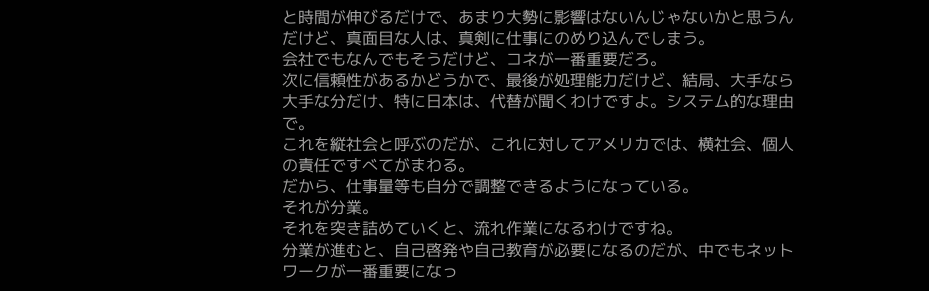と時間が伸びるだけで、あまり大勢に影響はないんじゃないかと思うんだけど、真面目な人は、真剣に仕事にのめり込んでしまう。
会社でもなんでもそうだけど、コネが一番重要だろ。
次に信頼性があるかどうかで、最後が処理能力だけど、結局、大手なら大手な分だけ、特に日本は、代替が聞くわけですよ。システム的な理由で。
これを縦社会と呼ぶのだが、これに対してアメリカでは、横社会、個人の責任ですべてがまわる。
だから、仕事量等も自分で調整できるようになっている。
それが分業。
それを突き詰めていくと、流れ作業になるわけですね。
分業が進むと、自己啓発や自己教育が必要になるのだが、中でもネットワークが一番重要になっ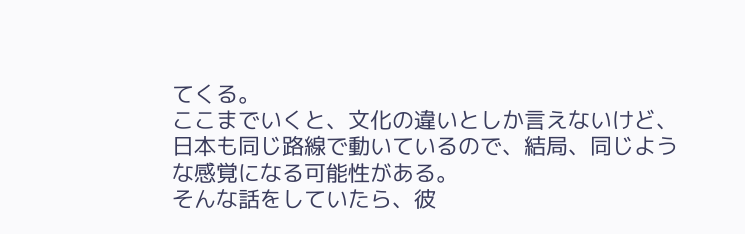てくる。
ここまでいくと、文化の違いとしか言えないけど、日本も同じ路線で動いているので、結局、同じような感覚になる可能性がある。
そんな話をしていたら、彼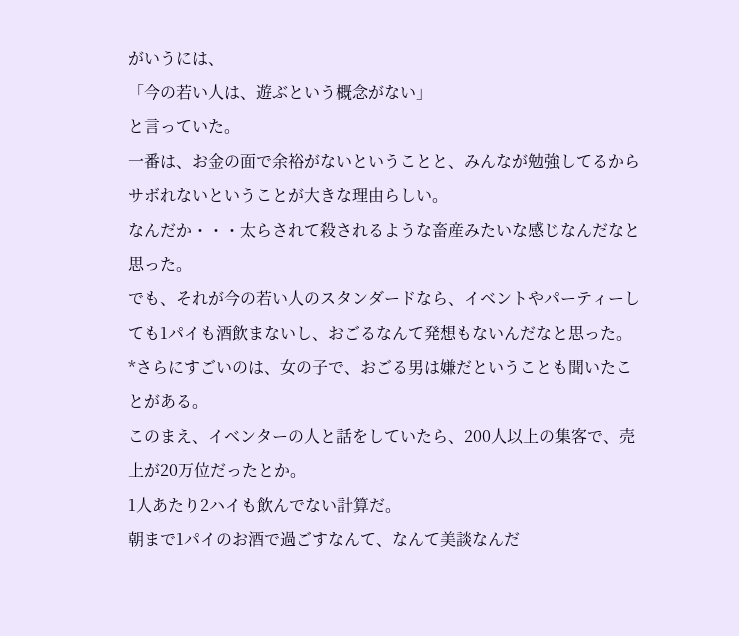がいうには、
「今の若い人は、遊ぶという概念がない」
と言っていた。
一番は、お金の面で余裕がないということと、みんなが勉強してるからサボれないということが大きな理由らしい。
なんだか・・・太らされて殺されるような畜産みたいな感じなんだなと思った。
でも、それが今の若い人のスタンダードなら、イベントやパーティーしても1パイも酒飲まないし、おごるなんて発想もないんだなと思った。
*さらにすごいのは、女の子で、おごる男は嫌だということも聞いたことがある。
このまえ、イベンターの人と話をしていたら、200人以上の集客で、売上が20万位だったとか。
1人あたり2ハイも飲んでない計算だ。
朝まで1パイのお酒で過ごすなんて、なんて美談なんだ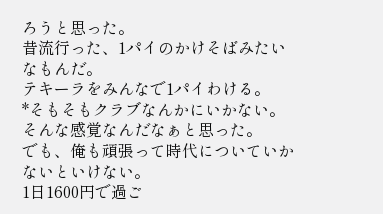ろうと思った。
昔流行った、1パイのかけそばみたいなもんだ。
テキーラをみんなで1パイわける。
*そもそもクラブなんかにいかない。
そんな感覚なんだなぁと思った。
でも、俺も頑張って時代についていかないといけない。
1日1600円で過ご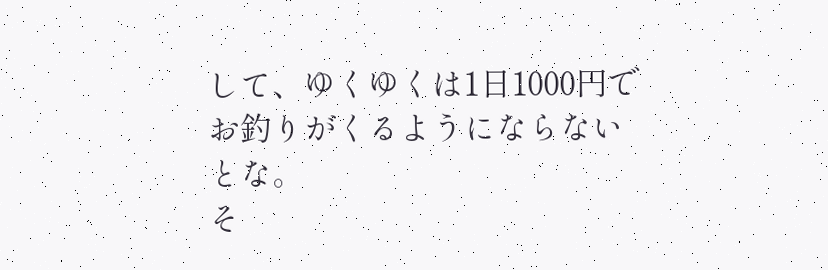して、ゆくゆくは1日1000円でお釣りがくるようにならないとな。
そ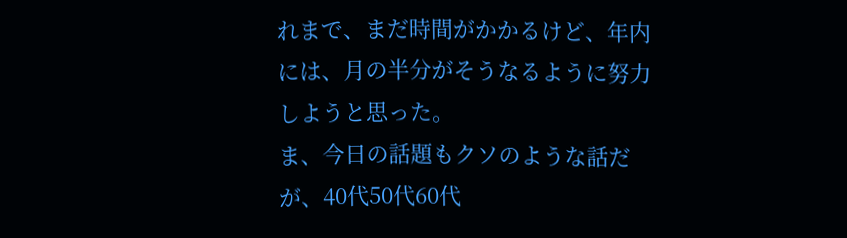れまで、まだ時間がかかるけど、年内には、月の半分がそうなるように努力しようと思った。
ま、今日の話題もクソのような話だが、40代50代60代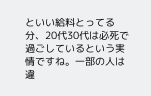といい給料とってる分、20代30代は必死で過ごしているという実情ですね。一部の人は違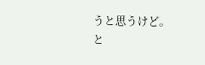うと思うけど。
と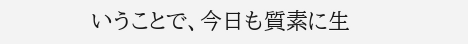いうことで、今日も質素に生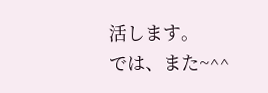活します。
では、また~^^